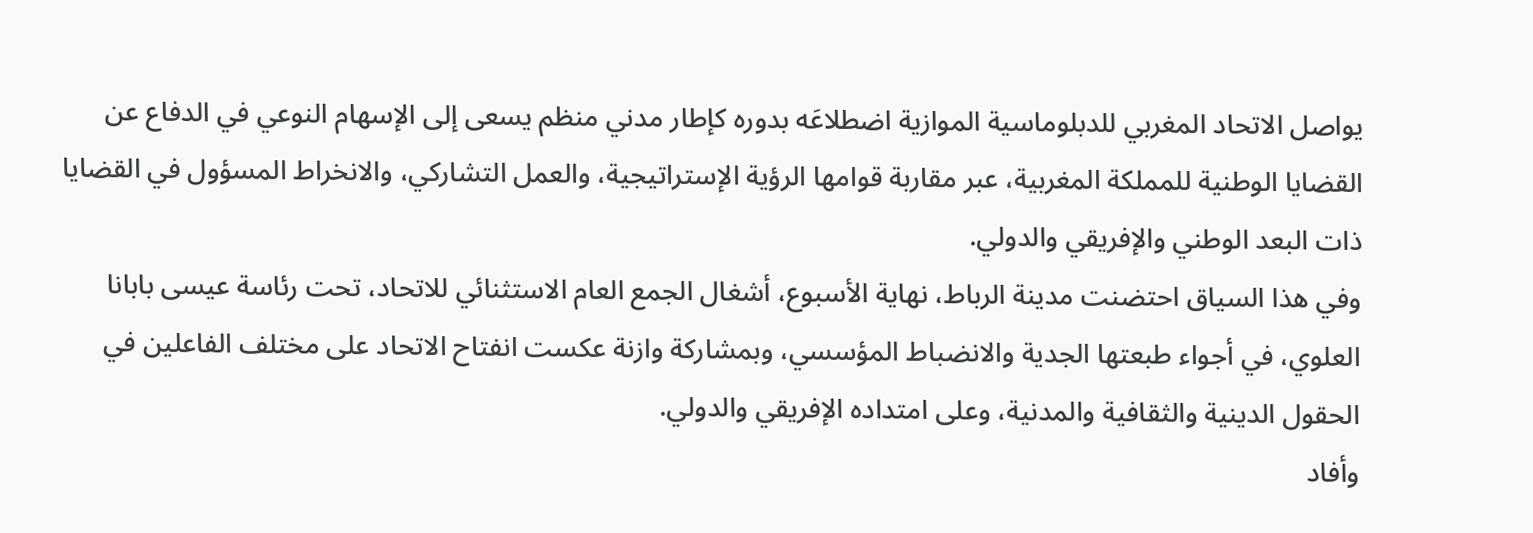يواصل الاتحاد المغربي للدبلوماسية الموازية اضطلاعَه بدوره كإطار مدني منظم يسعى إلى الإسهام النوعي في الدفاع عن القضايا الوطنية للمملكة المغربية، عبر مقاربة قوامها الرؤية الإستراتيجية، والعمل التشاركي، والانخراط المسؤول في القضايا ذات البعد الوطني والإفريقي والدولي.
وفي هذا السياق احتضنت مدينة الرباط، نهاية الأسبوع، أشغال الجمع العام الاستثنائي للاتحاد، تحت رئاسة عيسى بابانا العلوي، في أجواء طبعتها الجدية والانضباط المؤسسي، وبمشاركة وازنة عكست انفتاح الاتحاد على مختلف الفاعلين في الحقول الدينية والثقافية والمدنية، وعلى امتداده الإفريقي والدولي.
وأفاد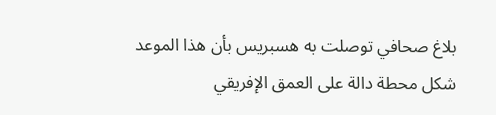بلاغ صحافي توصلت به هسبريس بأن هذا الموعد شكل محطة دالة على العمق الإفريقي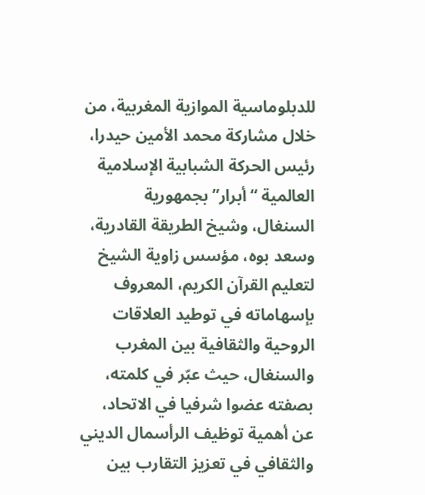للدبلوماسية الموازية المغربية، من خلال مشاركة محمد الأمين حيدرا، رئيس الحركة الشبابية الإسلامية العالمية “أبرار” بجمهورية السنغال، وشيخ الطريقة القادرية، وسعد بوه، مؤسس زاوية الشيخ لتعليم القرآن الكريم، المعروف بإسهاماته في توطيد العلاقات الروحية والثقافية بين المغرب والسنغال، حيث عبّر في كلمته، بصفته عضوا شرفيا في الاتحاد، عن أهمية توظيف الرأسمال الديني والثقافي في تعزيز التقارب بين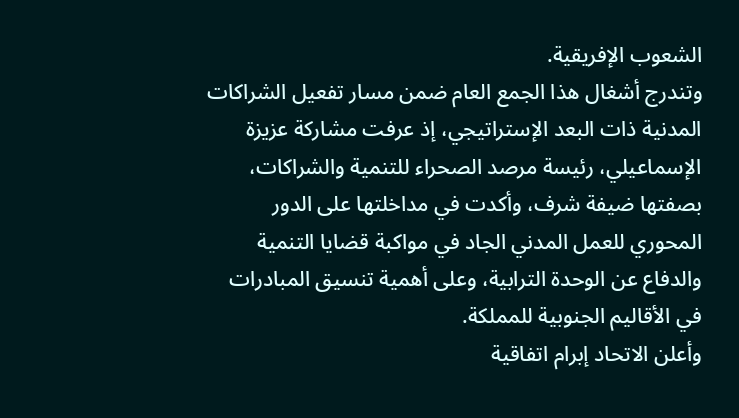الشعوب الإفريقية.
وتندرج أشغال هذا الجمع العام ضمن مسار تفعيل الشراكات المدنية ذات البعد الإستراتيجي، إذ عرفت مشاركة عزيزة الإسماعيلي، رئيسة مرصد الصحراء للتنمية والشراكات، بصفتها ضيفة شرف، وأكدت في مداخلتها على الدور المحوري للعمل المدني الجاد في مواكبة قضايا التنمية والدفاع عن الوحدة الترابية، وعلى أهمية تنسيق المبادرات في الأقاليم الجنوبية للمملكة.
وأعلن الاتحاد إبرام اتفاقية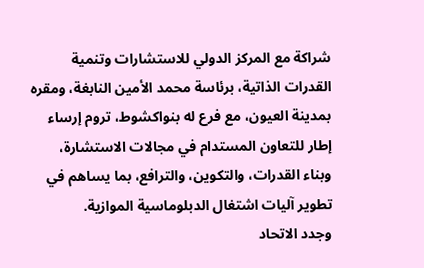شراكة مع المركز الدولي للاستشارات وتنمية القدرات الذاتية، برئاسة محمد الأمين النابغة، ومقره بمدينة العيون، مع فرع له بنواكشوط، تروم إرساء إطار للتعاون المستدام في مجالات الاستشارة، وبناء القدرات، والتكوين، والترافع، بما يساهم في تطوير آليات اشتغال الدبلوماسية الموازية.
وجدد الاتحاد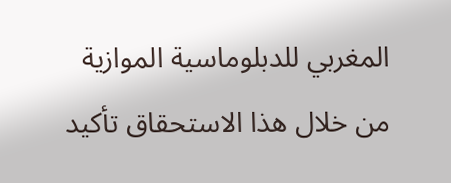المغربي للدبلوماسية الموازية من خلال هذا الاستحقاق تأكيد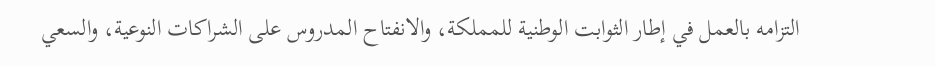التزامه بالعمل في إطار الثوابت الوطنية للمملكة، والانفتاح المدروس على الشراكات النوعية، والسعي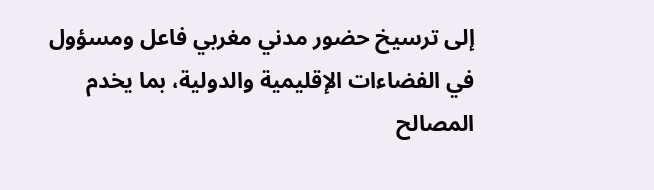إلى ترسيخ حضور مدني مغربي فاعل ومسؤول في الفضاءات الإقليمية والدولية، بما يخدم المصالح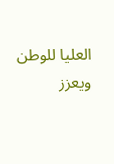العليا للوطن ويعزز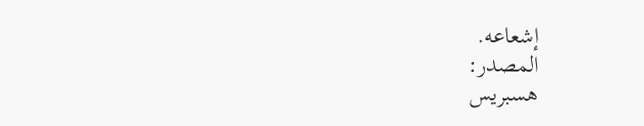إشعاعه.
المصدر:
هسبريس